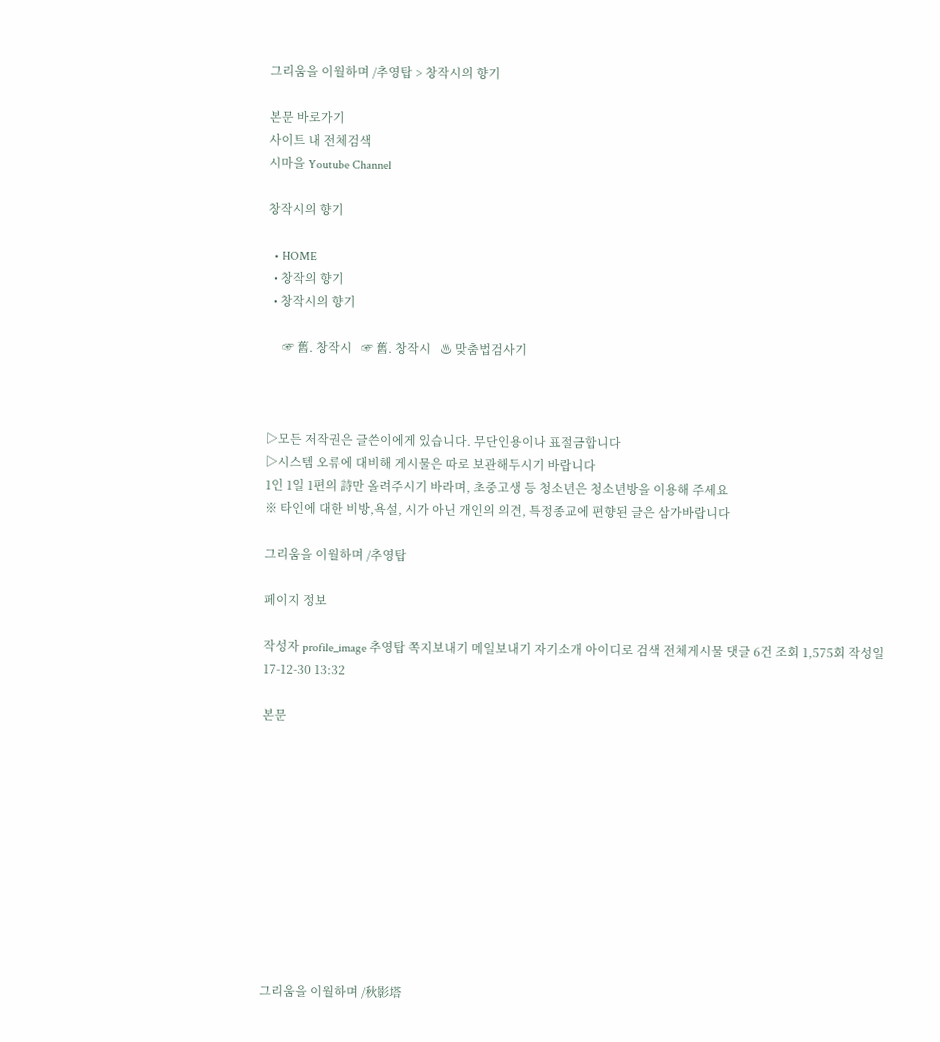그리움을 이월하며 /추영탑 > 창작시의 향기

본문 바로가기
사이트 내 전체검색
시마을 Youtube Channel

창작시의 향기

  • HOME
  • 창작의 향기
  • 창작시의 향기

     ☞ 舊. 창작시   ☞ 舊. 창작시   ♨ 맞춤법검사기



▷모든 저작권은 글쓴이에게 있습니다. 무단인용이나 표절금합니다
▷시스템 오류에 대비해 게시물은 따로 보관해두시기 바랍니다
1인 1일 1편의 詩만 올려주시기 바라며, 초중고생 등 청소년은 청소년방을 이용해 주세요
※ 타인에 대한 비방,욕설, 시가 아닌 개인의 의견, 특정종교에 편향된 글은 삼가바랍니다

그리움을 이월하며 /추영탑

페이지 정보

작성자 profile_image 추영탑 쪽지보내기 메일보내기 자기소개 아이디로 검색 전체게시물 댓글 6건 조회 1,575회 작성일 17-12-30 13:32

본문











그리움을 이월하며 /秋影塔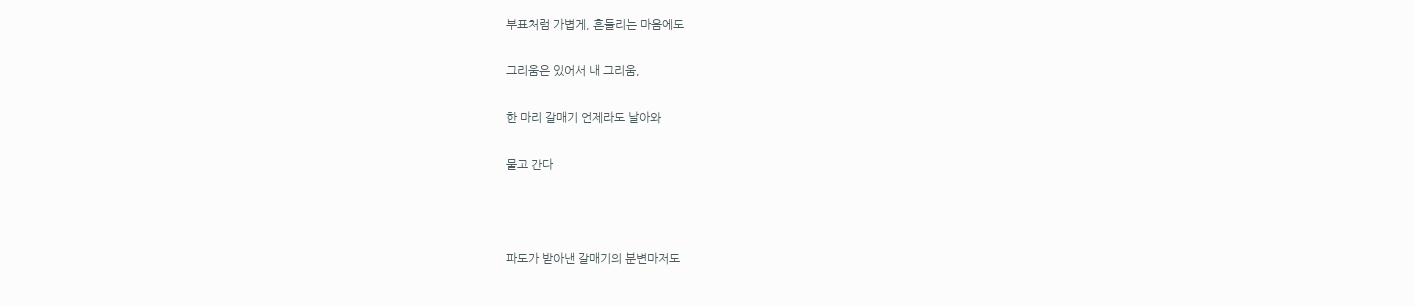부표처럼 가볍게, 흔들리는 마음에도

그리움은 있어서 내 그리움,

한 마리 갈매기 언제라도 날아와

물고 간다



파도가 받아낸 갈매기의 분변마저도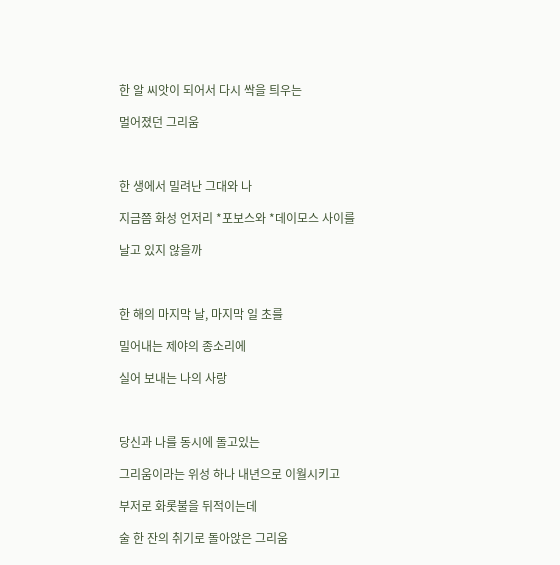한 알 씨앗이 되어서 다시 싹을 틔우는

멀어졌던 그리움



한 생에서 밀려난 그대와 나

지금쯤 화성 언저리 *포보스와 *데이모스 사이를

날고 있지 않을까



한 해의 마지막 날, 마지막 일 초를

밀어내는 제야의 종소리에

실어 보내는 나의 사랑



당신과 나를 동시에 돌고있는

그리움이라는 위성 하나 내년으로 이월시키고

부저로 화롯불을 뒤적이는데

술 한 잔의 취기로 돌아앉은 그리움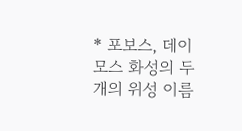* 포보스, 데이모스 화성의 두 개의 위성 이름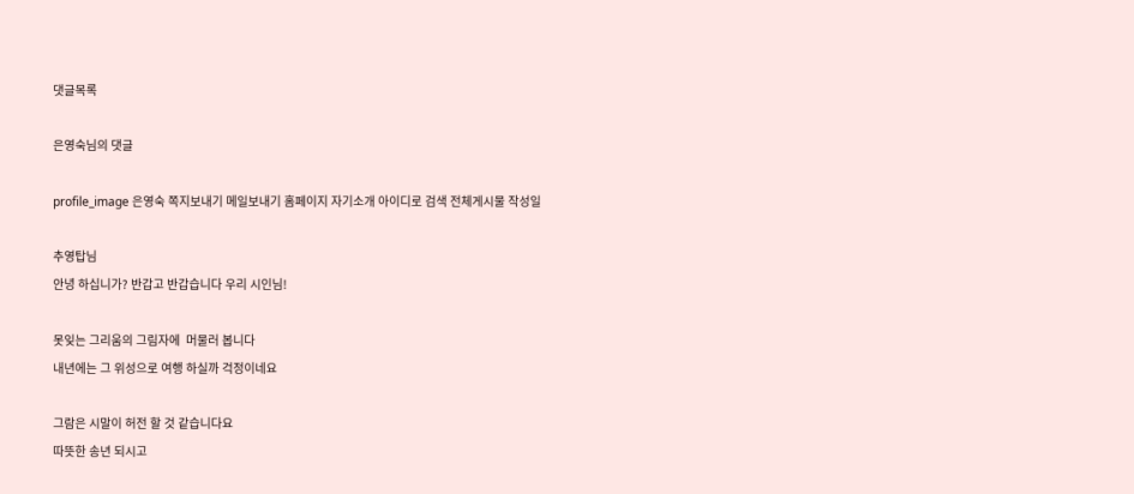댓글목록

은영숙님의 댓글

profile_image 은영숙 쪽지보내기 메일보내기 홈페이지 자기소개 아이디로 검색 전체게시물 작성일

추영탑님
안녕 하십니가? 반갑고 반갑습니다 우리 시인님!

못잊는 그리움의 그림자에  머물러 봅니다
내년에는 그 위성으로 여행 하실까 걱정이네요

그람은 시말이 허전 할 것 같습니다요
따뜻한 송년 되시고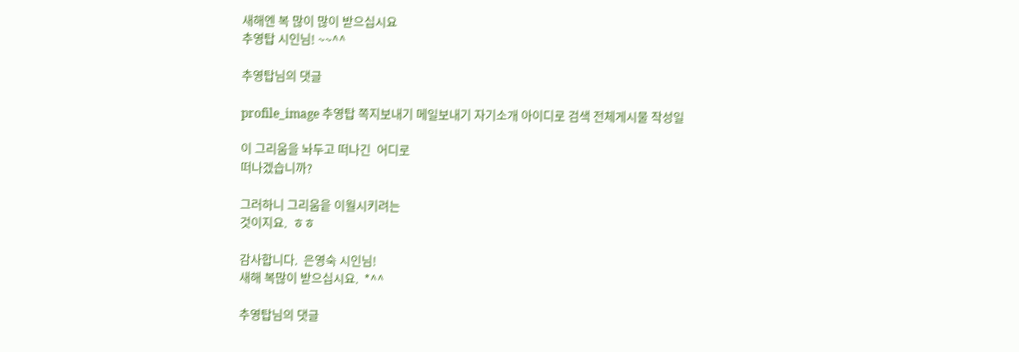새해엔 복 많이 많이 받으십시요
추영탑 시인님! ~~^^

추영탑님의 댓글

profile_image 추영탑 쪽지보내기 메일보내기 자기소개 아이디로 검색 전체게시물 작성일

이 그리움을 놔두고 떠나긴  어디로
떠나겠습니까?

그러하니 그리움읕 이월시키려는
것이지요.  ㅎㅎ

감사합니다.  은영숙 시인님!
새해 복많이 받으십시요.  *^^

추영탑님의 댓글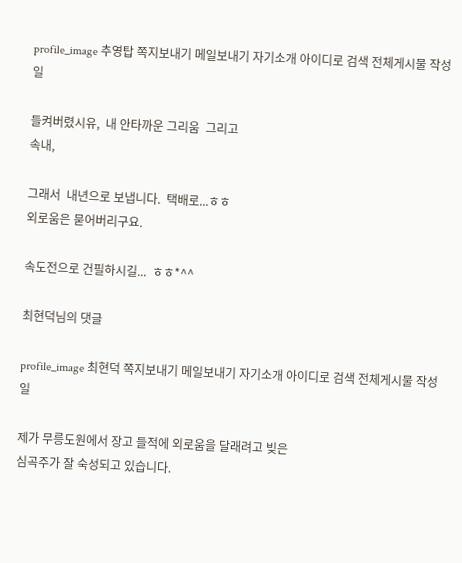profile_image 추영탑 쪽지보내기 메일보내기 자기소개 아이디로 검색 전체게시물 작성일

들켜버렸시유,  내 안타까운 그리움  그리고
속내,

그래서  내년으로 보냅니다.  택배로...ㅎㅎ
외로움은 묻어버리구요.

속도전으로 건필하시길...  ㅎㅎ*^^

최현덕님의 댓글

profile_image 최현덕 쪽지보내기 메일보내기 자기소개 아이디로 검색 전체게시물 작성일

제가 무릉도원에서 장고 들적에 외로움을 달래려고 빚은
심곡주가 잘 숙성되고 있습니다.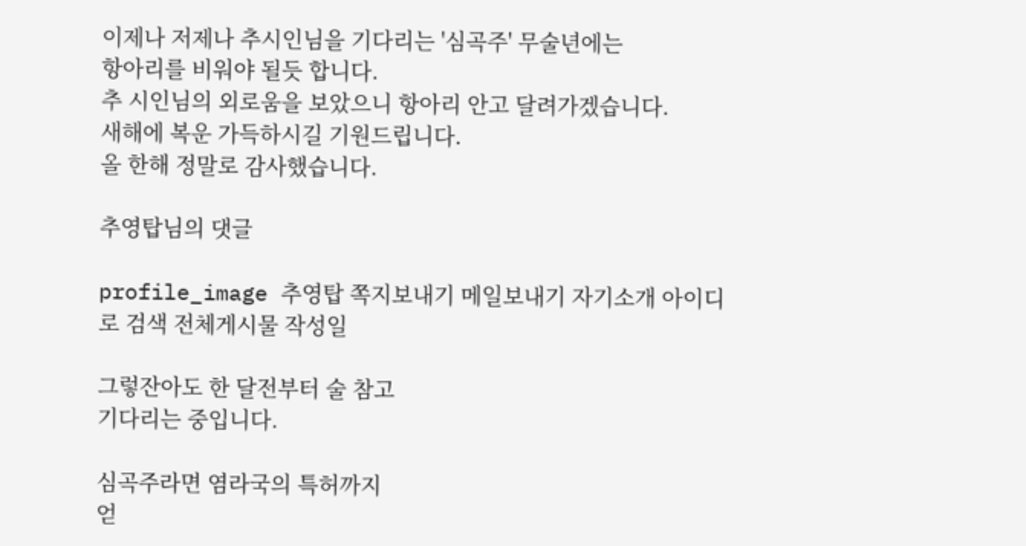이제나 저제나 추시인님을 기다리는 '심곡주' 무술년에는
항아리를 비워야 될듯 합니다.
추 시인님의 외로움을 보았으니 항아리 안고 달려가겠습니다.
새해에 복운 가득하시길 기원드립니다.
올 한해 정말로 감사했습니다.

추영탑님의 댓글

profile_image 추영탑 쪽지보내기 메일보내기 자기소개 아이디로 검색 전체게시물 작성일

그렇잔아도 한 달전부터 술 참고
기다리는 중입니다.

심곡주라면 염라국의 특허까지
얻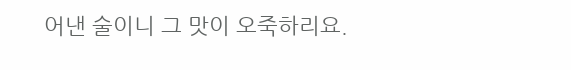어낸 술이니 그 맛이 오죽하리요.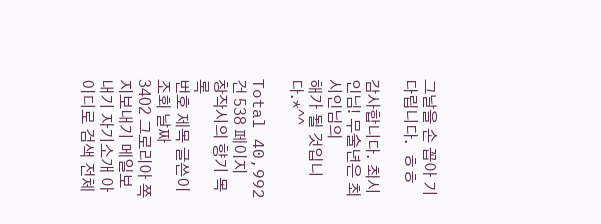그날을 손 꼽아 기다립니다.  ㅎㅎ

감사합니다. 최시인님! 무술년은 최시인님의
해가 될 것입니다.*^^

Total 40,992건 538 페이지
창작시의 향기 목록
번호 제목 글쓴이 조회 날짜
3402 그로리아 쪽지보내기 메일보내기 자기소개 아이디로 검색 전체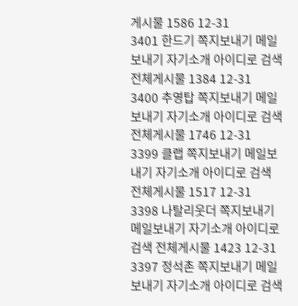게시물 1586 12-31
3401 한드기 쪽지보내기 메일보내기 자기소개 아이디로 검색 전체게시물 1384 12-31
3400 추영탑 쪽지보내기 메일보내기 자기소개 아이디로 검색 전체게시물 1746 12-31
3399 클랩 쪽지보내기 메일보내기 자기소개 아이디로 검색 전체게시물 1517 12-31
3398 나탈리웃더 쪽지보내기 메일보내기 자기소개 아이디로 검색 전체게시물 1423 12-31
3397 정석촌 쪽지보내기 메일보내기 자기소개 아이디로 검색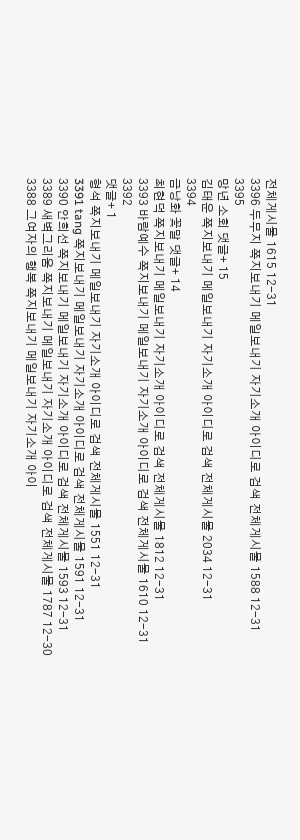전체게시물 1615 12-31
3396 두무지 쪽지보내기 메일보내기 자기소개 아이디로 검색 전체게시물 1588 12-31
3395
망년 소회 댓글+ 15
김태운 쪽지보내기 메일보내기 자기소개 아이디로 검색 전체게시물 2034 12-31
3394
금낭화 꽃말 댓글+ 14
최현덕 쪽지보내기 메일보내기 자기소개 아이디로 검색 전체게시물 1812 12-31
3393 바람예수 쪽지보내기 메일보내기 자기소개 아이디로 검색 전체게시물 1610 12-31
3392
댓글+ 1
형석 쪽지보내기 메일보내기 자기소개 아이디로 검색 전체게시물 1551 12-31
3391 tang 쪽지보내기 메일보내기 자기소개 아이디로 검색 전체게시물 1591 12-31
3390 안희선 쪽지보내기 메일보내기 자기소개 아이디로 검색 전체게시물 1593 12-31
3389 새벽그리움 쪽지보내기 메일보내기 자기소개 아이디로 검색 전체게시물 1787 12-30
3388 그여자의 행복 쪽지보내기 메일보내기 자기소개 아이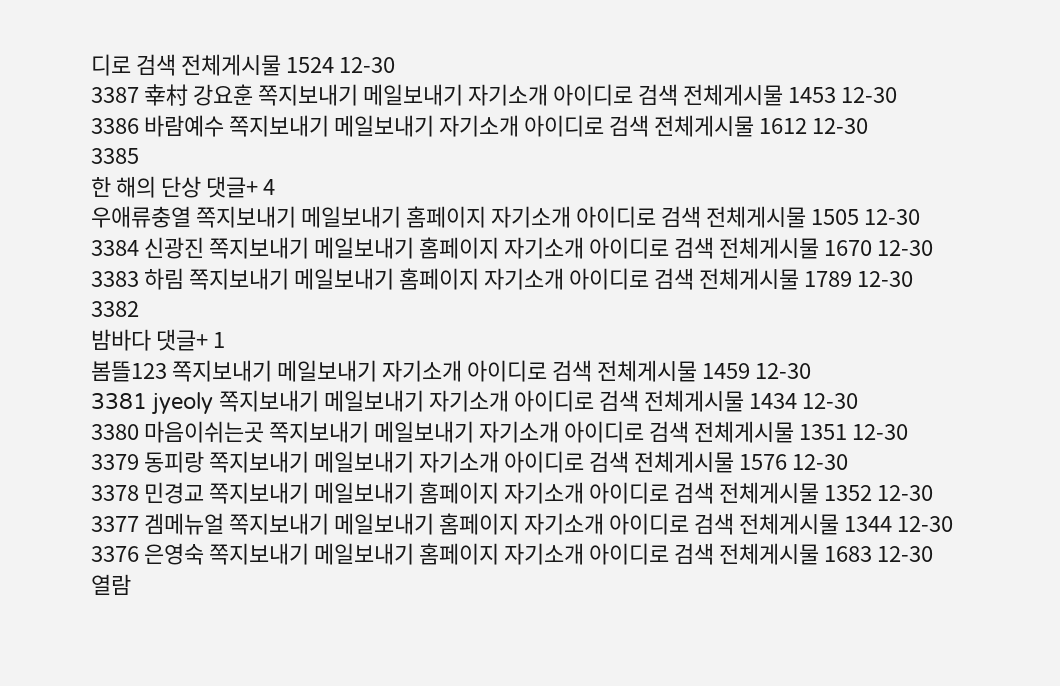디로 검색 전체게시물 1524 12-30
3387 幸村 강요훈 쪽지보내기 메일보내기 자기소개 아이디로 검색 전체게시물 1453 12-30
3386 바람예수 쪽지보내기 메일보내기 자기소개 아이디로 검색 전체게시물 1612 12-30
3385
한 해의 단상 댓글+ 4
우애류충열 쪽지보내기 메일보내기 홈페이지 자기소개 아이디로 검색 전체게시물 1505 12-30
3384 신광진 쪽지보내기 메일보내기 홈페이지 자기소개 아이디로 검색 전체게시물 1670 12-30
3383 하림 쪽지보내기 메일보내기 홈페이지 자기소개 아이디로 검색 전체게시물 1789 12-30
3382
밤바다 댓글+ 1
봄뜰123 쪽지보내기 메일보내기 자기소개 아이디로 검색 전체게시물 1459 12-30
3381 jyeoly 쪽지보내기 메일보내기 자기소개 아이디로 검색 전체게시물 1434 12-30
3380 마음이쉬는곳 쪽지보내기 메일보내기 자기소개 아이디로 검색 전체게시물 1351 12-30
3379 동피랑 쪽지보내기 메일보내기 자기소개 아이디로 검색 전체게시물 1576 12-30
3378 민경교 쪽지보내기 메일보내기 홈페이지 자기소개 아이디로 검색 전체게시물 1352 12-30
3377 겜메뉴얼 쪽지보내기 메일보내기 홈페이지 자기소개 아이디로 검색 전체게시물 1344 12-30
3376 은영숙 쪽지보내기 메일보내기 홈페이지 자기소개 아이디로 검색 전체게시물 1683 12-30
열람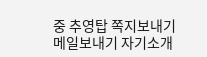중 추영탑 쪽지보내기 메일보내기 자기소개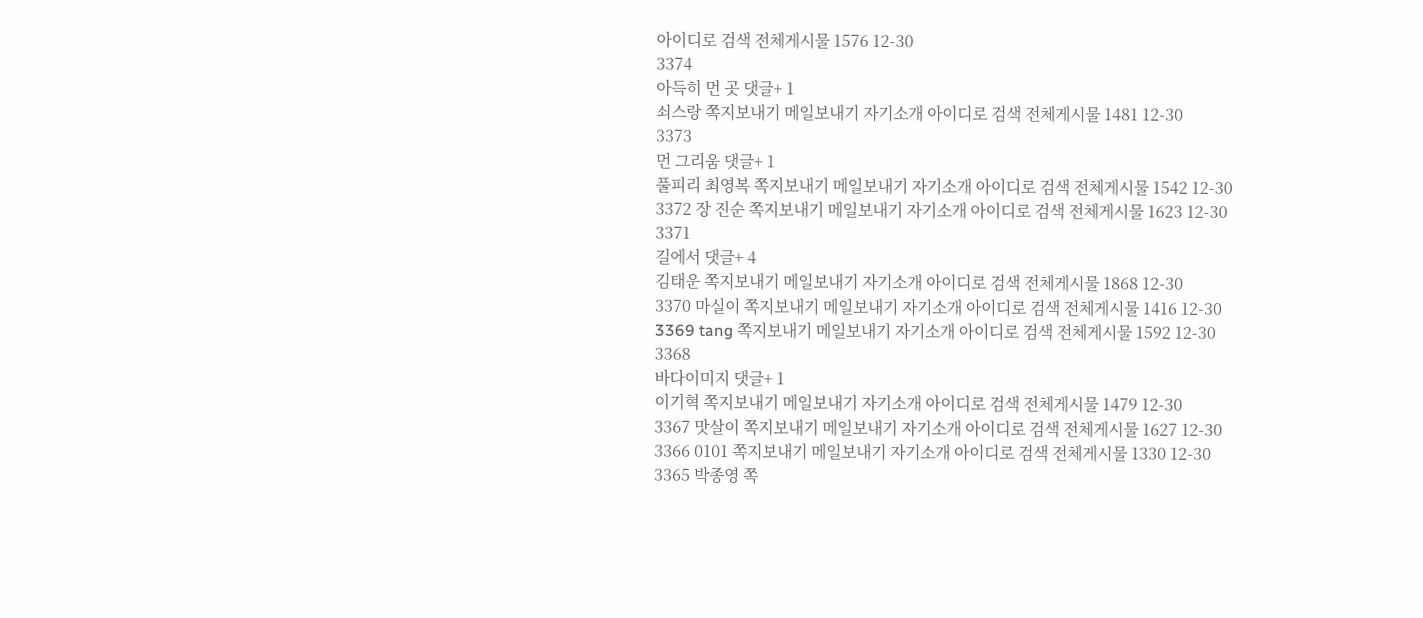아이디로 검색 전체게시물 1576 12-30
3374
아득히 먼 곳 댓글+ 1
쇠스랑 쪽지보내기 메일보내기 자기소개 아이디로 검색 전체게시물 1481 12-30
3373
먼 그리움 댓글+ 1
풀피리 최영복 쪽지보내기 메일보내기 자기소개 아이디로 검색 전체게시물 1542 12-30
3372 장 진순 쪽지보내기 메일보내기 자기소개 아이디로 검색 전체게시물 1623 12-30
3371
길에서 댓글+ 4
김태운 쪽지보내기 메일보내기 자기소개 아이디로 검색 전체게시물 1868 12-30
3370 마실이 쪽지보내기 메일보내기 자기소개 아이디로 검색 전체게시물 1416 12-30
3369 tang 쪽지보내기 메일보내기 자기소개 아이디로 검색 전체게시물 1592 12-30
3368
바다이미지 댓글+ 1
이기혁 쪽지보내기 메일보내기 자기소개 아이디로 검색 전체게시물 1479 12-30
3367 맛살이 쪽지보내기 메일보내기 자기소개 아이디로 검색 전체게시물 1627 12-30
3366 0101 쪽지보내기 메일보내기 자기소개 아이디로 검색 전체게시물 1330 12-30
3365 박종영 쪽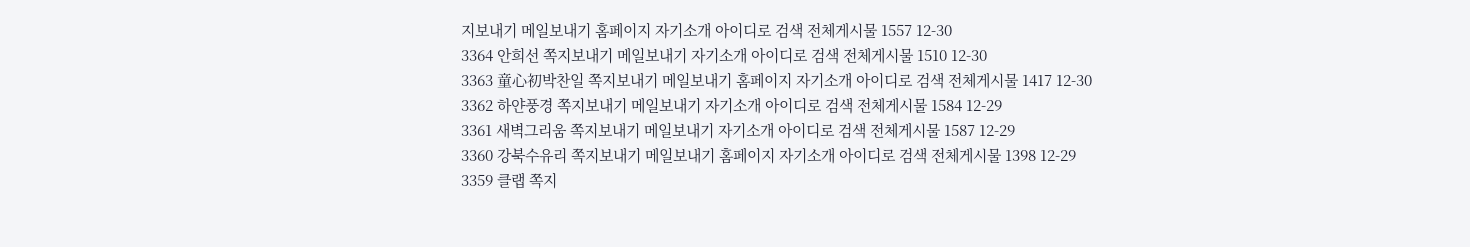지보내기 메일보내기 홈페이지 자기소개 아이디로 검색 전체게시물 1557 12-30
3364 안희선 쪽지보내기 메일보내기 자기소개 아이디로 검색 전체게시물 1510 12-30
3363 童心初박찬일 쪽지보내기 메일보내기 홈페이지 자기소개 아이디로 검색 전체게시물 1417 12-30
3362 하얀풍경 쪽지보내기 메일보내기 자기소개 아이디로 검색 전체게시물 1584 12-29
3361 새벽그리움 쪽지보내기 메일보내기 자기소개 아이디로 검색 전체게시물 1587 12-29
3360 강북수유리 쪽지보내기 메일보내기 홈페이지 자기소개 아이디로 검색 전체게시물 1398 12-29
3359 클랩 쪽지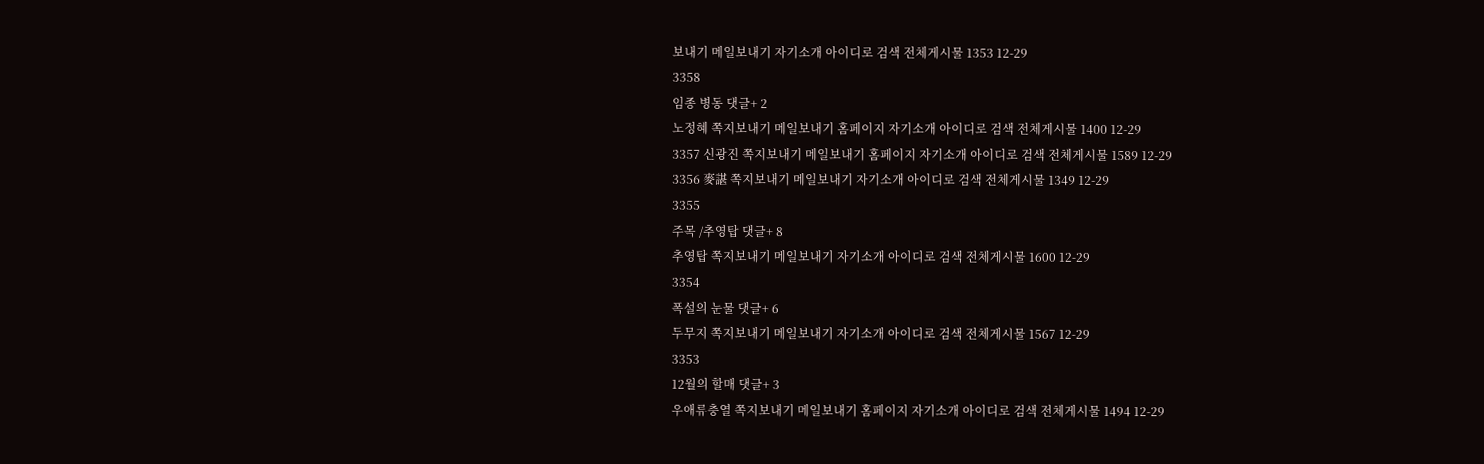보내기 메일보내기 자기소개 아이디로 검색 전체게시물 1353 12-29
3358
임종 병동 댓글+ 2
노정혜 쪽지보내기 메일보내기 홈페이지 자기소개 아이디로 검색 전체게시물 1400 12-29
3357 신광진 쪽지보내기 메일보내기 홈페이지 자기소개 아이디로 검색 전체게시물 1589 12-29
3356 麥諶 쪽지보내기 메일보내기 자기소개 아이디로 검색 전체게시물 1349 12-29
3355
주목 /추영탑 댓글+ 8
추영탑 쪽지보내기 메일보내기 자기소개 아이디로 검색 전체게시물 1600 12-29
3354
폭설의 눈물 댓글+ 6
두무지 쪽지보내기 메일보내기 자기소개 아이디로 검색 전체게시물 1567 12-29
3353
12월의 할매 댓글+ 3
우애류충열 쪽지보내기 메일보내기 홈페이지 자기소개 아이디로 검색 전체게시물 1494 12-29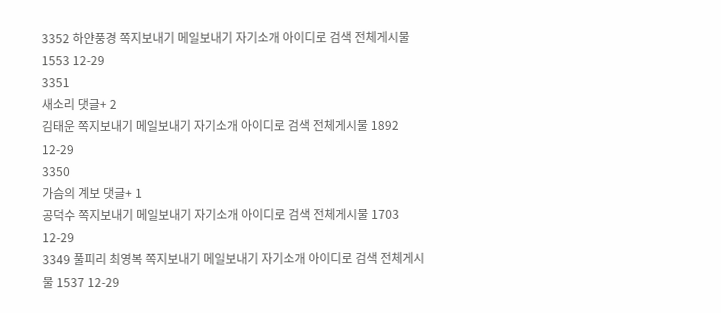3352 하얀풍경 쪽지보내기 메일보내기 자기소개 아이디로 검색 전체게시물 1553 12-29
3351
새소리 댓글+ 2
김태운 쪽지보내기 메일보내기 자기소개 아이디로 검색 전체게시물 1892 12-29
3350
가슴의 계보 댓글+ 1
공덕수 쪽지보내기 메일보내기 자기소개 아이디로 검색 전체게시물 1703 12-29
3349 풀피리 최영복 쪽지보내기 메일보내기 자기소개 아이디로 검색 전체게시물 1537 12-29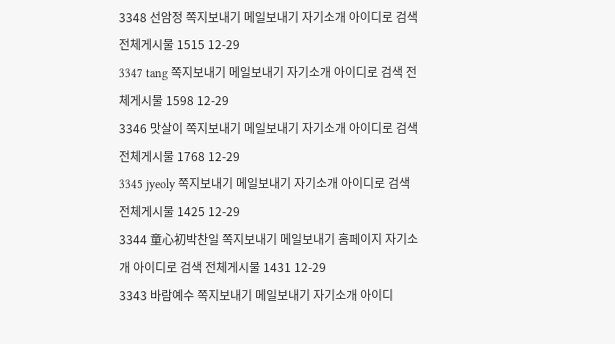3348 선암정 쪽지보내기 메일보내기 자기소개 아이디로 검색 전체게시물 1515 12-29
3347 tang 쪽지보내기 메일보내기 자기소개 아이디로 검색 전체게시물 1598 12-29
3346 맛살이 쪽지보내기 메일보내기 자기소개 아이디로 검색 전체게시물 1768 12-29
3345 jyeoly 쪽지보내기 메일보내기 자기소개 아이디로 검색 전체게시물 1425 12-29
3344 童心初박찬일 쪽지보내기 메일보내기 홈페이지 자기소개 아이디로 검색 전체게시물 1431 12-29
3343 바람예수 쪽지보내기 메일보내기 자기소개 아이디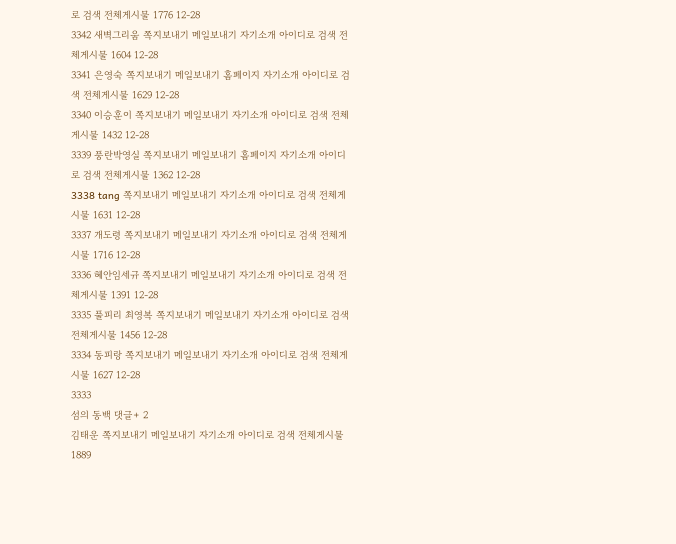로 검색 전체게시물 1776 12-28
3342 새벽그리움 쪽지보내기 메일보내기 자기소개 아이디로 검색 전체게시물 1604 12-28
3341 은영숙 쪽지보내기 메일보내기 홈페이지 자기소개 아이디로 검색 전체게시물 1629 12-28
3340 이승훈이 쪽지보내기 메일보내기 자기소개 아이디로 검색 전체게시물 1432 12-28
3339 풍란박영실 쪽지보내기 메일보내기 홈페이지 자기소개 아이디로 검색 전체게시물 1362 12-28
3338 tang 쪽지보내기 메일보내기 자기소개 아이디로 검색 전체게시물 1631 12-28
3337 개도령 쪽지보내기 메일보내기 자기소개 아이디로 검색 전체게시물 1716 12-28
3336 혜안임세규 쪽지보내기 메일보내기 자기소개 아이디로 검색 전체게시물 1391 12-28
3335 풀피리 최영복 쪽지보내기 메일보내기 자기소개 아이디로 검색 전체게시물 1456 12-28
3334 동피랑 쪽지보내기 메일보내기 자기소개 아이디로 검색 전체게시물 1627 12-28
3333
섬의 동백 댓글+ 2
김태운 쪽지보내기 메일보내기 자기소개 아이디로 검색 전체게시물 1889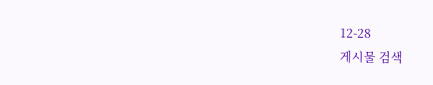12-28
게시물 검색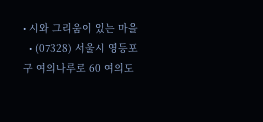• 시와 그리움이 있는 마을
  • (07328) 서울시 영등포구 여의나루로 60 여의도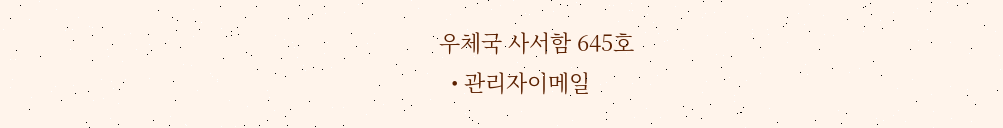우체국 사서함 645호
  • 관리자이메일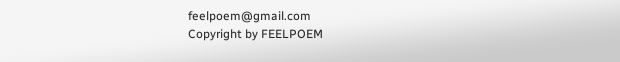feelpoem@gmail.com
Copyright by FEELPOEM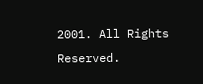2001. All Rights Reserved.